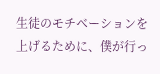生徒のモチベーションを上げるために、僕が行っ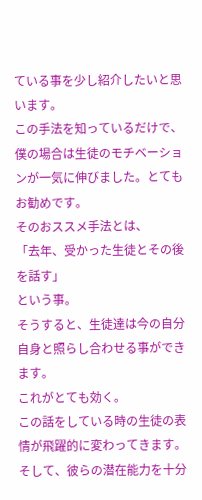ている事を少し紹介したいと思います。
この手法を知っているだけで、僕の場合は生徒のモチベーションが一気に伸びました。とてもお勧めです。
そのおススメ手法とは、
「去年、受かった生徒とその後を話す」
という事。
そうすると、生徒達は今の自分自身と照らし合わせる事ができます。
これがとても効く。
この話をしている時の生徒の表情が飛躍的に変わってきます。
そして、彼らの潜在能力を十分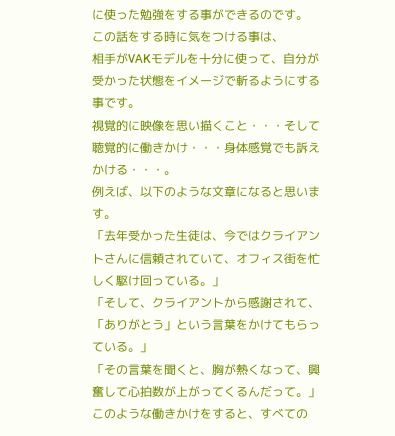に使った勉強をする事ができるのです。
この話をする時に気をつける事は、
相手がVAKモデルを十分に使って、自分が受かった状態をイメージで斬るようにする事です。
視覚的に映像を思い描くこと・・・そして聴覚的に働きかけ・・・身体感覚でも訴えかける・・・。
例えば、以下のような文章になると思います。
「去年受かった生徒は、今ではクライアントさんに信頼されていて、オフィス街を忙しく駆け回っている。」
「そして、クライアントから感謝されて、「ありがとう」という言葉をかけてもらっている。」
「その言葉を聞くと、胸が熱くなって、興奮して心拍数が上がってくるんだって。」
このような働きかけをすると、すべての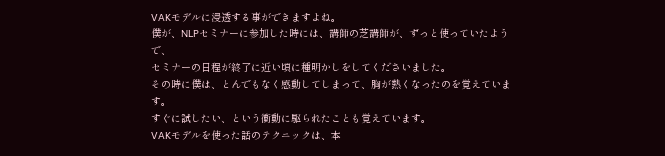VAKモデルに浸透する事ができますよね。
僕が、NLPセミナーに参加した時には、講師の芝講師が、ずっと使っていたようで、
セミナーの日程が終了に近い頃に種明かしをしてくださいました。
その時に僕は、とんでもなく感動してしまって、胸が熱くなったのを覚えています。
すぐに試したい、という衝動に駆られたことも覚えています。
VAKモデルを使った話のテクニックは、本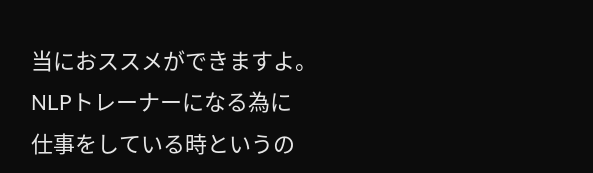当におススメができますよ。
NLPトレーナーになる為に
仕事をしている時というの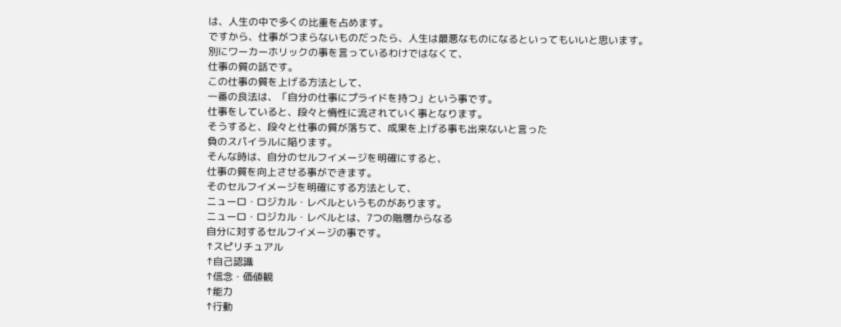は、人生の中で多くの比重を占めます。
ですから、仕事がつまらないものだったら、人生は最悪なものになるといってもいいと思います。
別にワーカーホリックの事を言っているわけではなくて、
仕事の質の話です。
この仕事の質を上げる方法として、
一番の良法は、「自分の仕事にプライドを持つ」という事です。
仕事をしていると、段々と惰性に流されていく事となります。
そうすると、段々と仕事の質が落ちて、成果を上げる事も出来ないと言った
負のスパイラルに陥ります。
そんな時は、自分のセルフイメージを明確にすると、
仕事の質を向上させる事ができます。
そのセルフイメージを明確にする方法として、
ニューロ・ロジカル・レベルというものがあります。
ニューロ・ロジカル・レベルとは、7つの階層からなる
自分に対するセルフイメージの事です。
↑スピリチュアル
↑自己認識
↑信念・価値観
↑能力
↑行動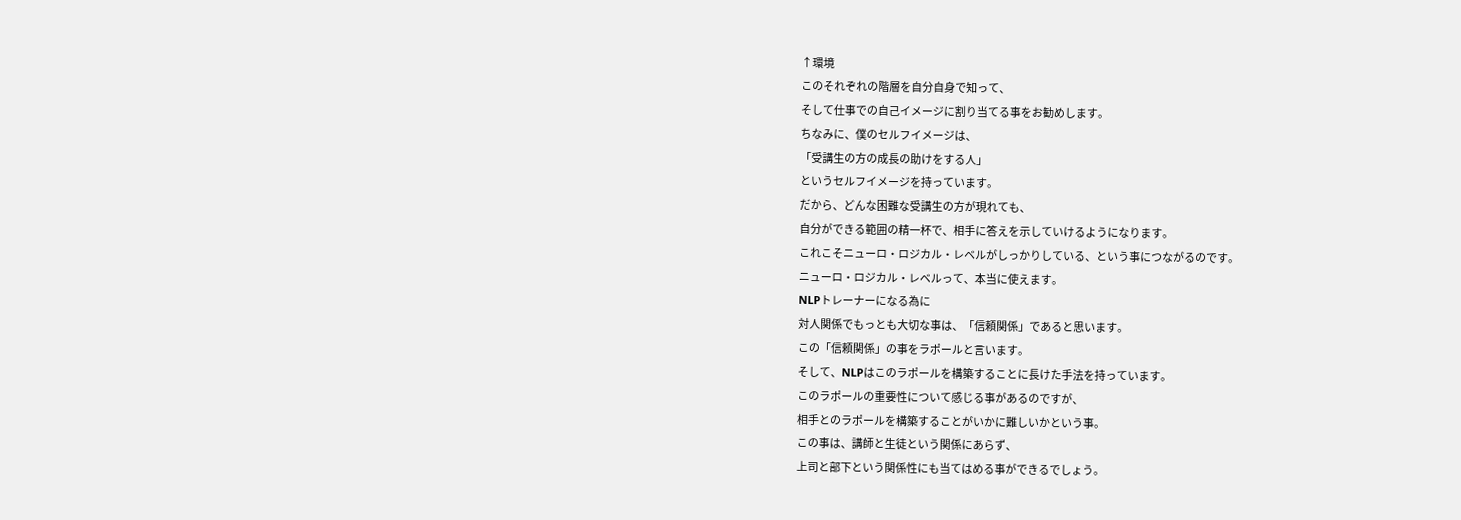↑環境
このそれぞれの階層を自分自身で知って、
そして仕事での自己イメージに割り当てる事をお勧めします。
ちなみに、僕のセルフイメージは、
「受講生の方の成長の助けをする人」
というセルフイメージを持っています。
だから、どんな困難な受講生の方が現れても、
自分ができる範囲の精一杯で、相手に答えを示していけるようになります。
これこそニューロ・ロジカル・レベルがしっかりしている、という事につながるのです。
ニューロ・ロジカル・レベルって、本当に使えます。
NLPトレーナーになる為に
対人関係でもっとも大切な事は、「信頼関係」であると思います。
この「信頼関係」の事をラポールと言います。
そして、NLPはこのラポールを構築することに長けた手法を持っています。
このラポールの重要性について感じる事があるのですが、
相手とのラポールを構築することがいかに難しいかという事。
この事は、講師と生徒という関係にあらず、
上司と部下という関係性にも当てはめる事ができるでしょう。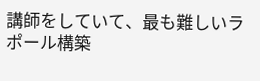講師をしていて、最も難しいラポール構築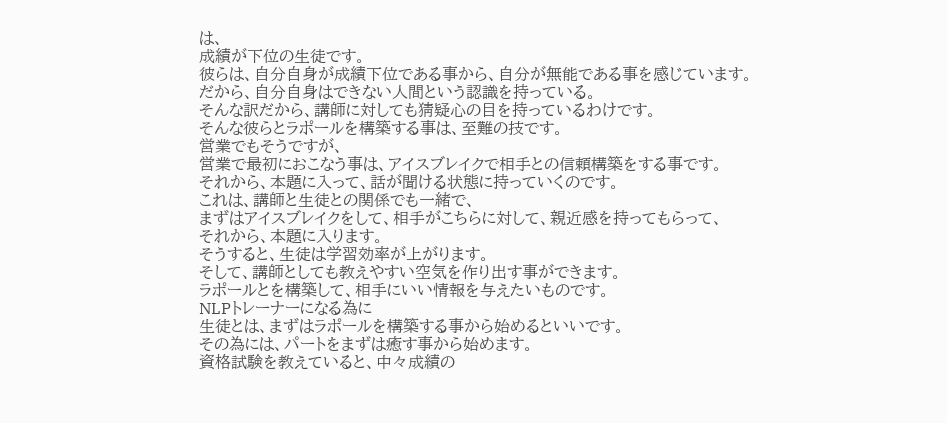は、
成績が下位の生徒です。
彼らは、自分自身が成績下位である事から、自分が無能である事を感じています。
だから、自分自身はできない人間という認識を持っている。
そんな訳だから、講師に対しても猜疑心の目を持っているわけです。
そんな彼らとラポールを構築する事は、至難の技です。
営業でもそうですが、
営業で最初におこなう事は、アイスブレイクで相手との信頼構築をする事です。
それから、本題に入って、話が聞ける状態に持っていくのです。
これは、講師と生徒との関係でも一緒で、
まずはアイスブレイクをして、相手がこちらに対して、親近感を持ってもらって、
それから、本題に入ります。
そうすると、生徒は学習効率が上がります。
そして、講師としても教えやすい空気を作り出す事ができます。
ラポールとを構築して、相手にいい情報を与えたいものです。
NLPトレーナーになる為に
生徒とは、まずはラポールを構築する事から始めるといいです。
その為には、パートをまずは癒す事から始めます。
資格試験を教えていると、中々成績の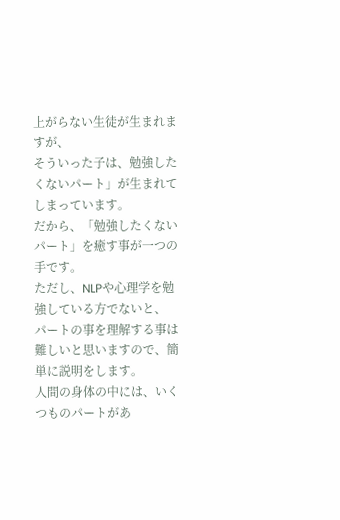上がらない生徒が生まれますが、
そういった子は、勉強したくないパート」が生まれてしまっています。
だから、「勉強したくないパート」を癒す事が一つの手です。
ただし、NLPや心理学を勉強している方でないと、
パートの事を理解する事は難しいと思いますので、簡単に説明をします。
人間の身体の中には、いくつものパートがあ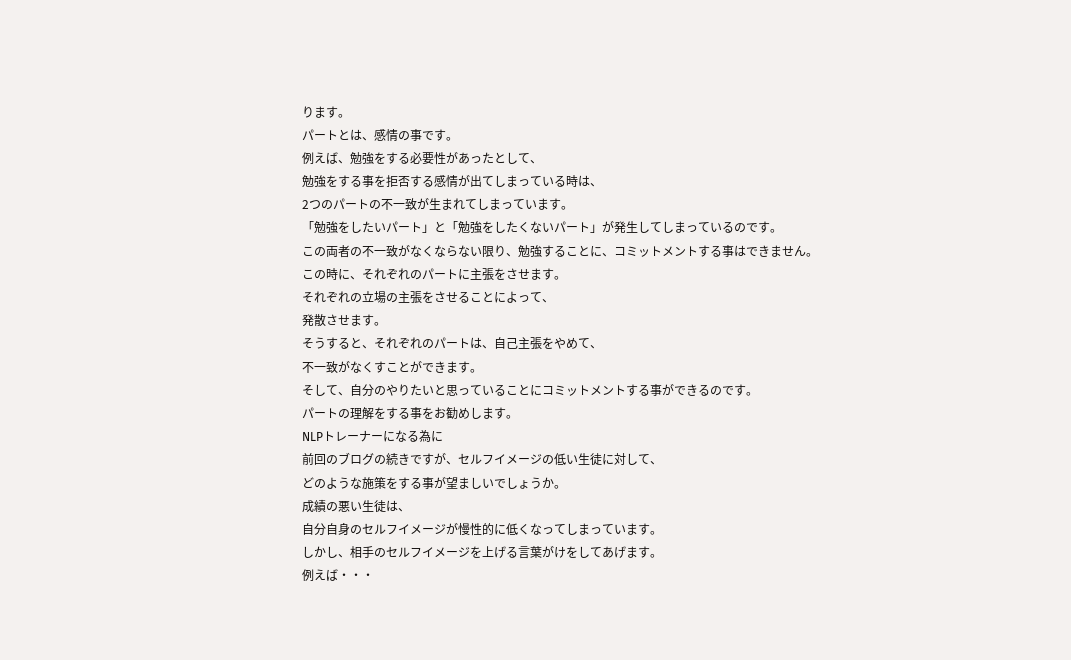ります。
パートとは、感情の事です。
例えば、勉強をする必要性があったとして、
勉強をする事を拒否する感情が出てしまっている時は、
2つのパートの不一致が生まれてしまっています。
「勉強をしたいパート」と「勉強をしたくないパート」が発生してしまっているのです。
この両者の不一致がなくならない限り、勉強することに、コミットメントする事はできません。
この時に、それぞれのパートに主張をさせます。
それぞれの立場の主張をさせることによって、
発散させます。
そうすると、それぞれのパートは、自己主張をやめて、
不一致がなくすことができます。
そして、自分のやりたいと思っていることにコミットメントする事ができるのです。
パートの理解をする事をお勧めします。
NLPトレーナーになる為に
前回のブログの続きですが、セルフイメージの低い生徒に対して、
どのような施策をする事が望ましいでしょうか。
成績の悪い生徒は、
自分自身のセルフイメージが慢性的に低くなってしまっています。
しかし、相手のセルフイメージを上げる言葉がけをしてあげます。
例えば・・・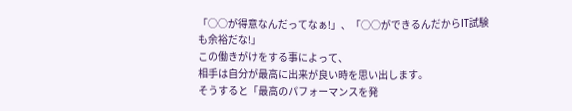「○○が得意なんだってなぁ!」、「○○ができるんだからIT試験も余裕だな!」
この働きがけをする事によって、
相手は自分が最高に出来が良い時を思い出します。
そうすると「最高のパフォーマンスを発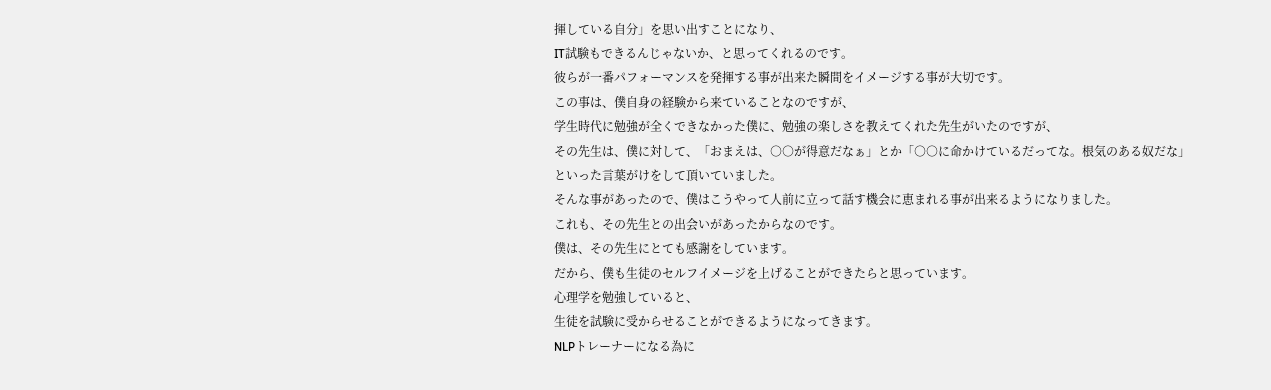揮している自分」を思い出すことになり、
IT試験もできるんじゃないか、と思ってくれるのです。
彼らが一番パフォーマンスを発揮する事が出来た瞬間をイメージする事が大切です。
この事は、僕自身の経験から来ていることなのですが、
学生時代に勉強が全くできなかった僕に、勉強の楽しさを教えてくれた先生がいたのですが、
その先生は、僕に対して、「おまえは、○○が得意だなぁ」とか「○○に命かけているだってな。根気のある奴だな」
といった言葉がけをして頂いていました。
そんな事があったので、僕はこうやって人前に立って話す機会に恵まれる事が出来るようになりました。
これも、その先生との出会いがあったからなのです。
僕は、その先生にとても感謝をしています。
だから、僕も生徒のセルフイメージを上げることができたらと思っています。
心理学を勉強していると、
生徒を試験に受からせることができるようになってきます。
NLPトレーナーになる為に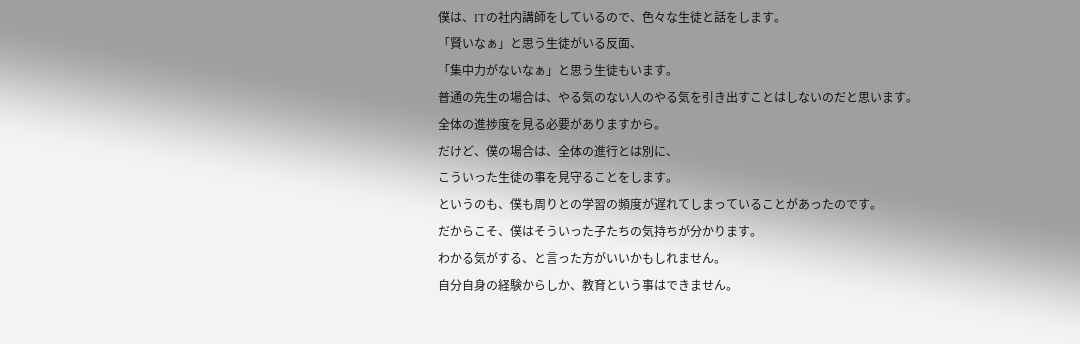僕は、ITの社内講師をしているので、色々な生徒と話をします。
「賢いなぁ」と思う生徒がいる反面、
「集中力がないなぁ」と思う生徒もいます。
普通の先生の場合は、やる気のない人のやる気を引き出すことはしないのだと思います。
全体の進捗度を見る必要がありますから。
だけど、僕の場合は、全体の進行とは別に、
こういった生徒の事を見守ることをします。
というのも、僕も周りとの学習の頻度が遅れてしまっていることがあったのです。
だからこそ、僕はそういった子たちの気持ちが分かります。
わかる気がする、と言った方がいいかもしれません。
自分自身の経験からしか、教育という事はできません。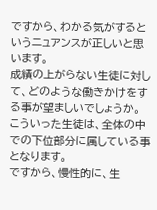ですから、わかる気がするというニュアンスが正しいと思います。
成績の上がらない生徒に対して、どのような働きかけをする事が望ましいでしょうか。
こういった生徒は、全体の中での下位部分に属している事となります。
ですから、慢性的に、生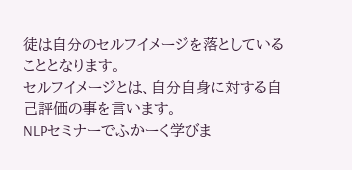徒は自分のセルフイメージを落としていることとなります。
セルフイメージとは、自分自身に対する自己評価の事を言います。
NLPセミナーでふかーく学びま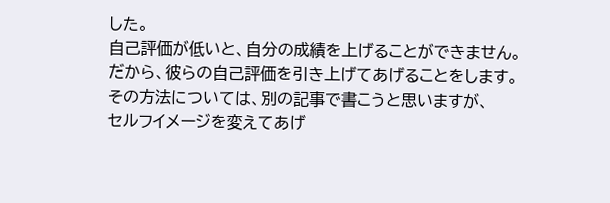した。
自己評価が低いと、自分の成績を上げることができません。
だから、彼らの自己評価を引き上げてあげることをします。
その方法については、別の記事で書こうと思いますが、
セルフイメージを変えてあげ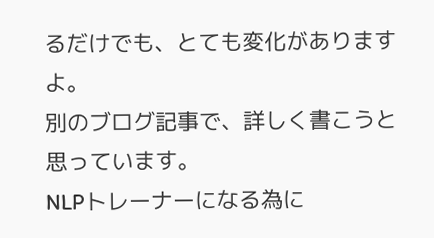るだけでも、とても変化がありますよ。
別のブログ記事で、詳しく書こうと思っています。
NLPトレーナーになる為に